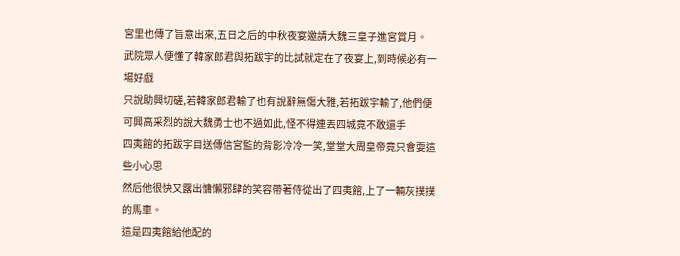宮里也傳了旨意出來,五日之后的中秋夜宴邀請大魏三皇子進宮賞月。
武院眾人便懂了韓家郎君與拓跋宇的比試就定在了夜宴上,到時候必有一場好戲
只說助興切磋,若韓家郎君輸了也有說辭無傷大雅,若拓跋宇輸了,他們便可興高采烈的說大魏勇士也不過如此,怪不得連丟四城竟不敢還手
四夷館的拓跋宇目送傳信宮監的背影冷冷一笑,堂堂大周皇帝竟只會耍這些小心思
然后他很快又露出慵懶邪肆的笑容帶著侍從出了四夷館,上了一輛灰撲撲的馬車。
這是四夷館給他配的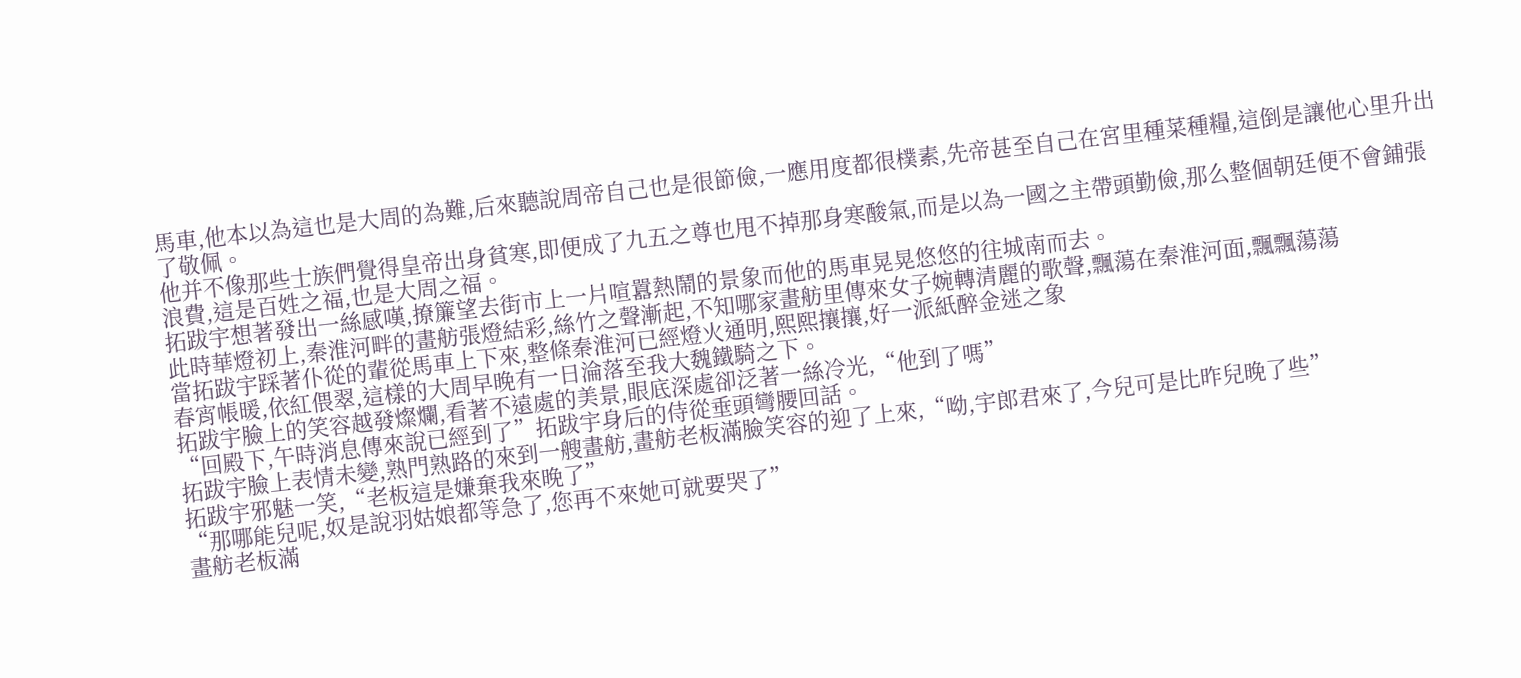馬車,他本以為這也是大周的為難,后來聽說周帝自己也是很節儉,一應用度都很樸素,先帝甚至自己在宮里種菜種糧,這倒是讓他心里升出了敬佩。
他并不像那些士族們覺得皇帝出身貧寒,即便成了九五之尊也甩不掉那身寒酸氣,而是以為一國之主帶頭勤儉,那么整個朝廷便不會鋪張浪費,這是百姓之福,也是大周之福。
拓跋宇想著發出一絲感嘆,撩簾望去街市上一片喧囂熱鬧的景象而他的馬車晃晃悠悠的往城南而去。
此時華燈初上,秦淮河畔的畫舫張燈結彩,絲竹之聲漸起,不知哪家畫舫里傳來女子婉轉清麗的歌聲,飄蕩在秦淮河面,飄飄蕩蕩
當拓跋宇踩著仆從的輩從馬車上下來,整條秦淮河已經燈火通明,熙熙攘攘,好一派紙醉金迷之象
春宵帳暖,依紅偎翠,這樣的大周早晚有一日淪落至我大魏鐵騎之下。
拓跋宇臉上的笑容越發燦爛,看著不遠處的美景,眼底深處卻泛著一絲冷光,“他到了嗎”
“回殿下,午時消息傳來說已經到了”拓跋宇身后的侍從垂頭彎腰回話。
拓跋宇臉上表情未變,熟門熟路的來到一艘畫舫,畫舫老板滿臉笑容的迎了上來,“呦,宇郎君來了,今兒可是比昨兒晚了些”
拓跋宇邪魅一笑,“老板這是嫌棄我來晚了”
“那哪能兒呢,奴是說羽姑娘都等急了,您再不來她可就要哭了”
畫舫老板滿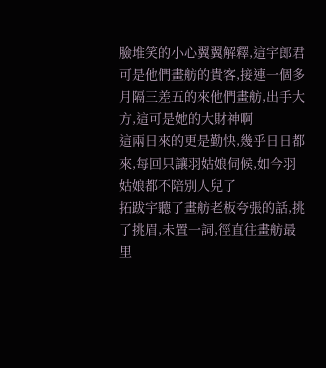臉堆笑的小心翼翼解釋,這宇郎君可是他們畫舫的貴客,接連一個多月隔三差五的來他們畫舫,出手大方,這可是她的大財神啊
這兩日來的更是勤快,幾乎日日都來,每回只讓羽姑娘伺候,如今羽姑娘都不陪別人兒了
拓跋宇聽了畫舫老板夸張的話,挑了挑眉,未置一詞,徑直往畫舫最里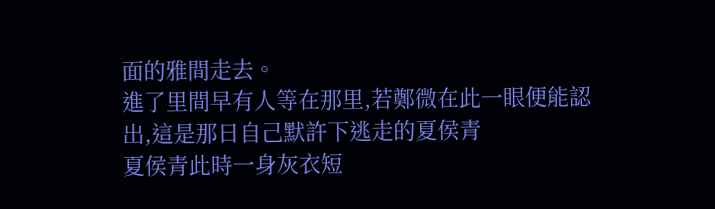面的雅間走去。
進了里間早有人等在那里,若鄭微在此一眼便能認出,這是那日自己默許下逃走的夏侯青
夏侯青此時一身灰衣短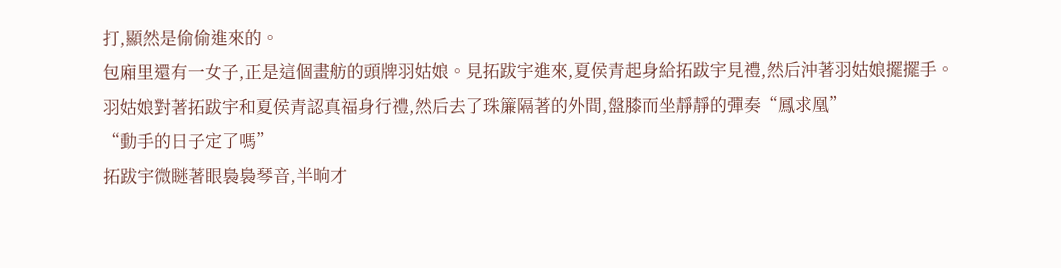打,顯然是偷偷進來的。
包廂里還有一女子,正是這個畫舫的頭牌羽姑娘。見拓跋宇進來,夏侯青起身給拓跋宇見禮,然后沖著羽姑娘擺擺手。
羽姑娘對著拓跋宇和夏侯青認真福身行禮,然后去了珠簾隔著的外間,盤膝而坐靜靜的彈奏“鳳求凰”
“動手的日子定了嗎”
拓跋宇微瞇著眼裊裊琴音,半晌才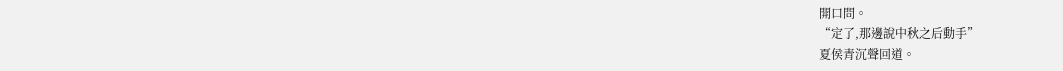開口問。
“定了,那邊說中秋之后動手”
夏侯青沉聲回道。